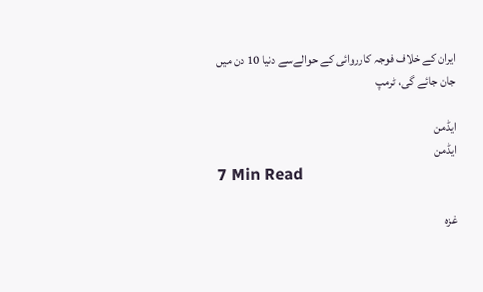ایران کے خلاف فوجہ کارروائی کے حوالےسے دنیا 10 دن میں جان جائے گی، ٹرمپ

ایڈمن
ایڈمن
7 Min Read

غزہ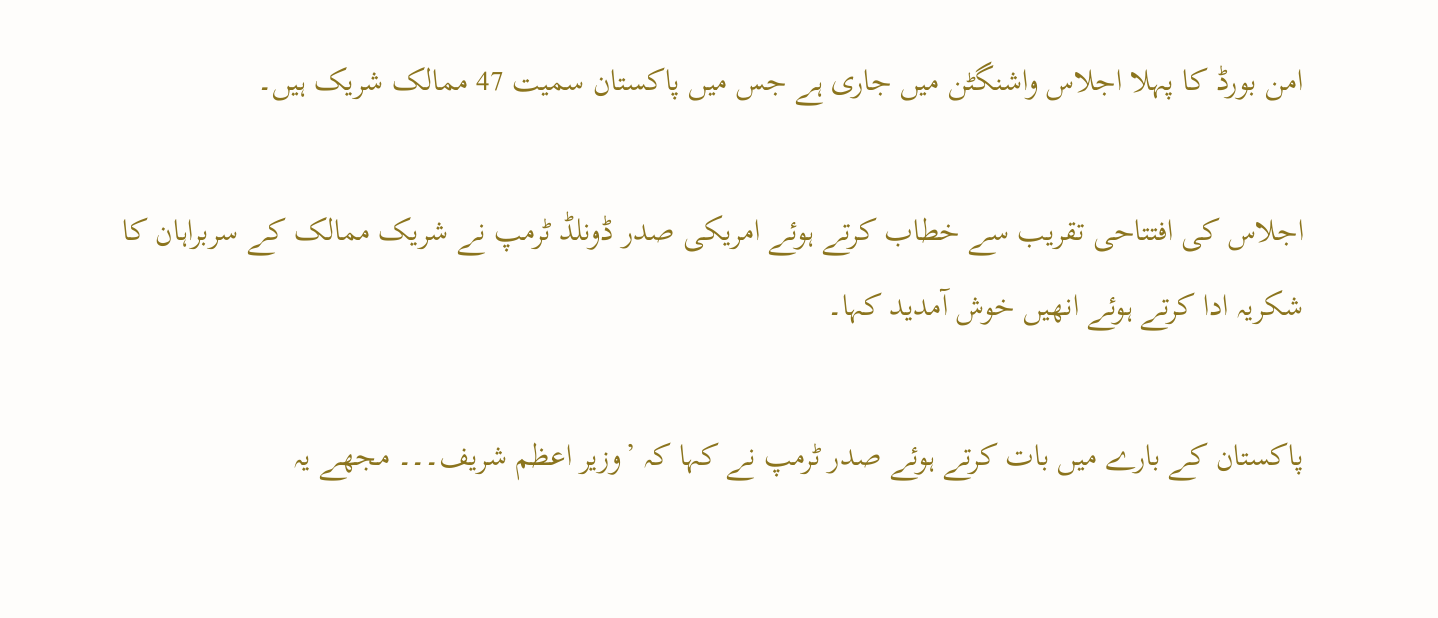امن بورڈ کا پہلا اجلاس واشنگٹن میں جاری ہے جس میں پاکستان سمیت 47 ممالک شریک ہیں۔

اجلاس کی افتتاحی تقریب سے خطاب کرتے ہوئے امریکی صدر ڈونلڈ ٹرمپ نے شریک ممالک کے سربراہان کا شکریہ ادا کرتے ہوئے انھیں خوش آمدید کہا۔

پاکستان کے بارے میں بات کرتے ہوئے صدر ٹرمپ نے کہا کہ ’وزیر اعظم شریف۔۔۔ مجھے یہ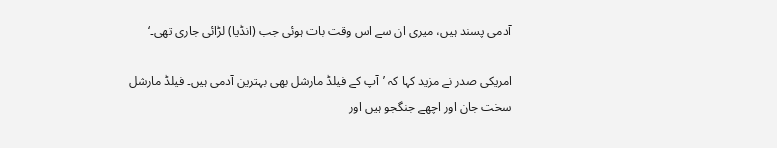آدمی پسند ہیں، میری ان سے اس وقت بات ہوئی جب (انڈیا) لڑائی جاری تھی۔‘

امریکی صدر نے مزید کہا کہ ’آپ کے فیلڈ مارشل بھی بہترین آدمی ہیں۔ فیلڈ مارشل سخت جان اور اچھے جنگجو ہیں اور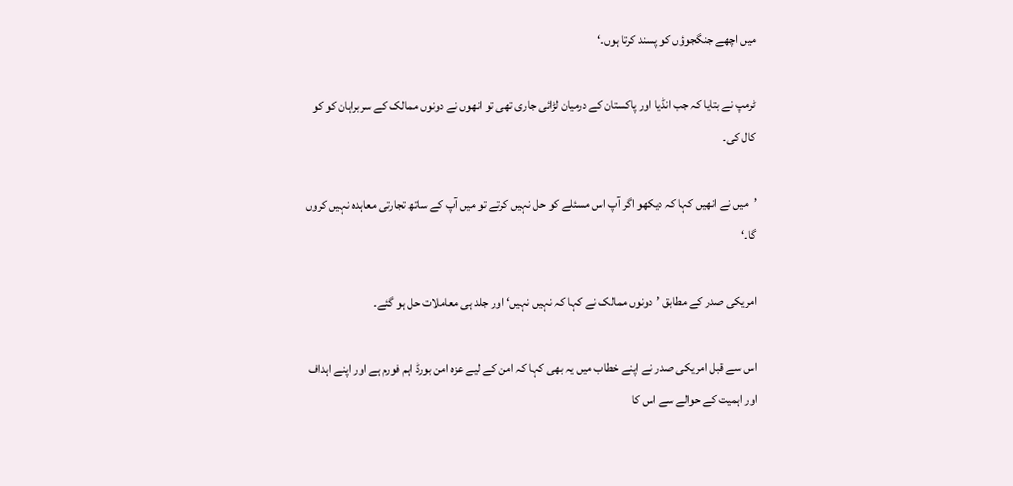میں اچھے جنگجوؤں کو پسند کرتا ہوں۔‘

ٹرمپ نے بتایا کہ جب انڈیا اور پاکستان کے درمیان لڑائی جاری تھی تو انھوں نے دونوں ممالک کے سربراہان کو کو کال کی۔

’میں نے انھیں کہا کہ دیکھو اگر آپ اس مسئلے کو حل نہیں کرتے تو میں آپ کے ساتھ تجارتی معاہدہ نہیں کروں گا۔‘

امریکی صدر کے مطابق ’دونوں ممالک نے کہا کہ نہیں نہیں‘ اور جلد ہی معاملات حل ہو گئے۔

اس سے قبل امریکی صدر نے اپنے خطاب میں یہ بھی کہا کہ امن کے لیے عزہ امن بورڈ اہم فورم ہے اور اپنے اہداف اور اہمیت کے حوالے سے اس کا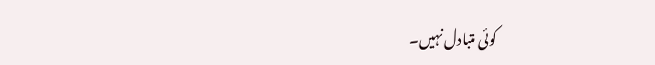کوئی متبادل نہیں۔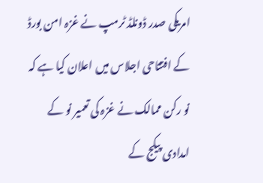امریکی صدر ڈونلڈ ٹرمپ نے غزہ امن بورڈ کے افتتاحی اجلاس میں اعلان کیا ہے کہ نو رکن ممالک نے غزہ کی تعمیر نو کے امدادی پیکج کے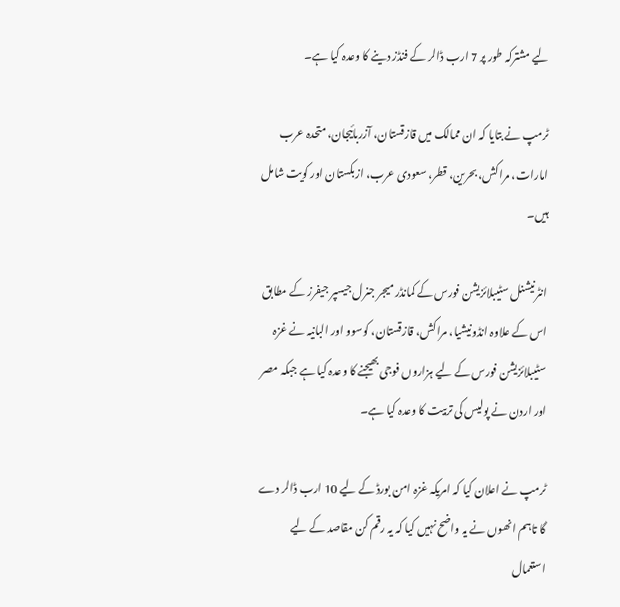لیے مشترکہ طور پر 7 ارب ڈالر کے فنڈز دینے کا وعدہ کیا ہے۔

ٹرمپ نے بتایا کہ ان ممالک میں قازقستان، آزربائیجان، متحدہ عرب امارات، مراکش، بحرین، قطر، سعودی عرب، ازبکستان اور کویت شامل ہیں۔

انٹرنیشنل سٹیبلائزیشن فورس کے کمانڈر میجر جنرل جیسپر جیفرز کے مطابق اس کے علاوہ انڈونیشیا، مراکش، قازقستان، کوسوو اور البانیہ نے غزہ سٹیبلائزیشن فورس کے لیے ہزاروں فوجی بھیجنے کا وعدہ کیا ہے جبکہ مصر اور اردن نے پولیس کی تربیت کا وعدہ کیا ہے۔

ٹرمپ نے اعلان کیا کہ امریکہ غزہ امن بورڈ کے لیے 10 ارب ڈالر دے گا تاہم انھوں نے یہ واضح نہیں کیا کہ یہ رقم کن مقاصد کے لیے استعمال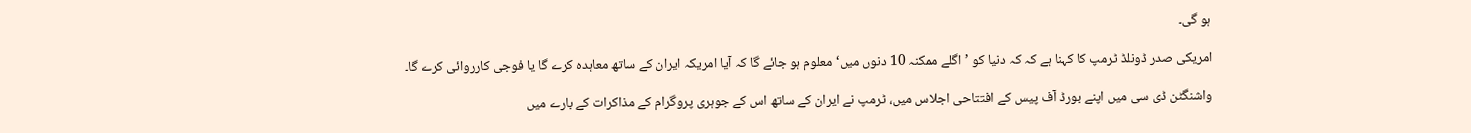ہو گی۔

امریکی صدر ڈونلڈ ٹرمپ کا کہنا ہے کہ کہ دنیا کو ’اگلے ممکنہ 10 دنوں میں‘ معلوم ہو جائے گا کہ آیا امریکہ ایران کے ساتھ معاہدہ کرے گا یا فوجی کارروائی کرے گا۔

واشنگٹن ڈی سی میں اپنے بورڈ آف پیس کے افتتاحی اجلاس میں، ٹرمپ نے ایران کے ساتھ اس کے جوہری پروگرام کے مذاکرات کے بارے میں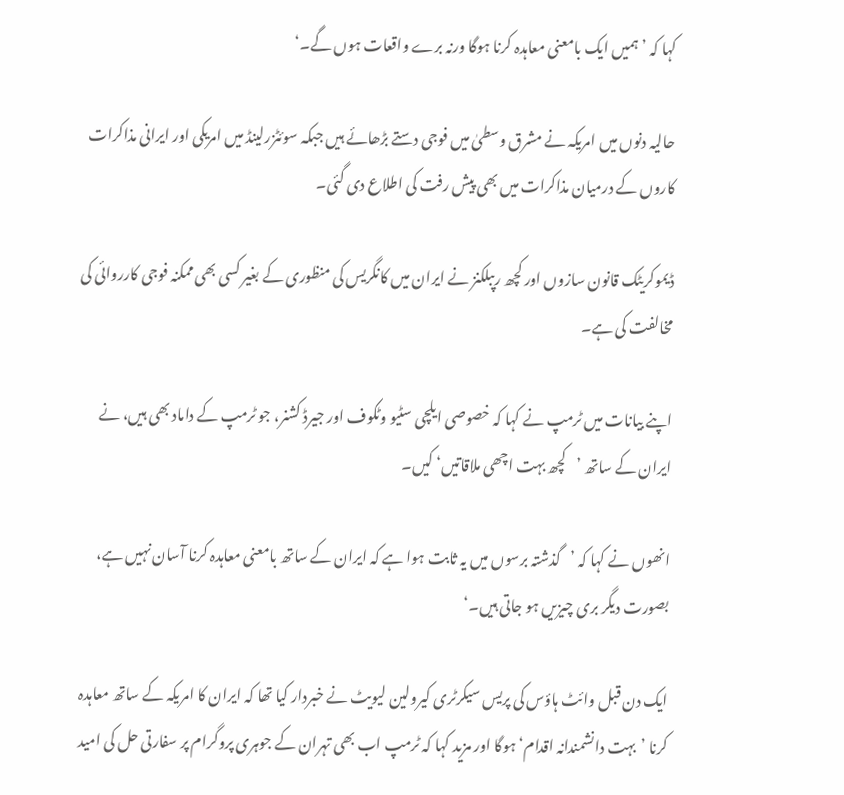کہا کہ ’ہمیں ایک بامعنی معاہدہ کرنا ہوگا ورنہ برے واقعات ہوں گے۔‘

حالیہ دنوں میں امریکہ نے مشرق وسطیٰ میں فوجی دستے بڑھائے ہیں جبکہ سوئٹزرلینڈ میں امریکی اور ایرانی مذاکرات کاروں کے درمیان مذاکرات میں بھی پیش رفت کی اطلاع دی گئی۔

ڈیموکریٹک قانون سازوں اور کچھ رپبلکنز نے ایران میں کانگریس کی منظوری کے بغیر کسی بھی ممکنہ فوجی کارروائی کی مخالفت کی ہے۔

اپنے بیانات میں ٹرمپ نے کہا کہ خصوصی ایلچی سٹیو وٹکوف اور جیرڈ کشنر، جو ٹرمپ کے داماد بھی ہیں، نے ایران کے ساتھ ’کچھ بہت اچھی ملاقاتیں‘ کیں۔

انھوں نے کہا کہ ’گذشتہ برسوں میں یہ ثابت ہوا ہے کہ ایران کے ساتھ بامعنی معاہدہ کرنا آسان نہیں ہے، بصورت دیگر بری چیزیں ہو جاتی ہیں۔‘

ایک دن قبل وائٹ ہاؤس کی پریس سیکرٹری کیرولین لیویٹ نے خبردار کیا تھا کہ ایران کا امریکہ کے ساتھ معاہدہ کرنا ’بہت دانشمندانہ اقدام‘ ہوگا اور مزید کہا کہ ٹرمپ اب بھی تہران کے جوہری پروگرام پر سفارتی حل کی امید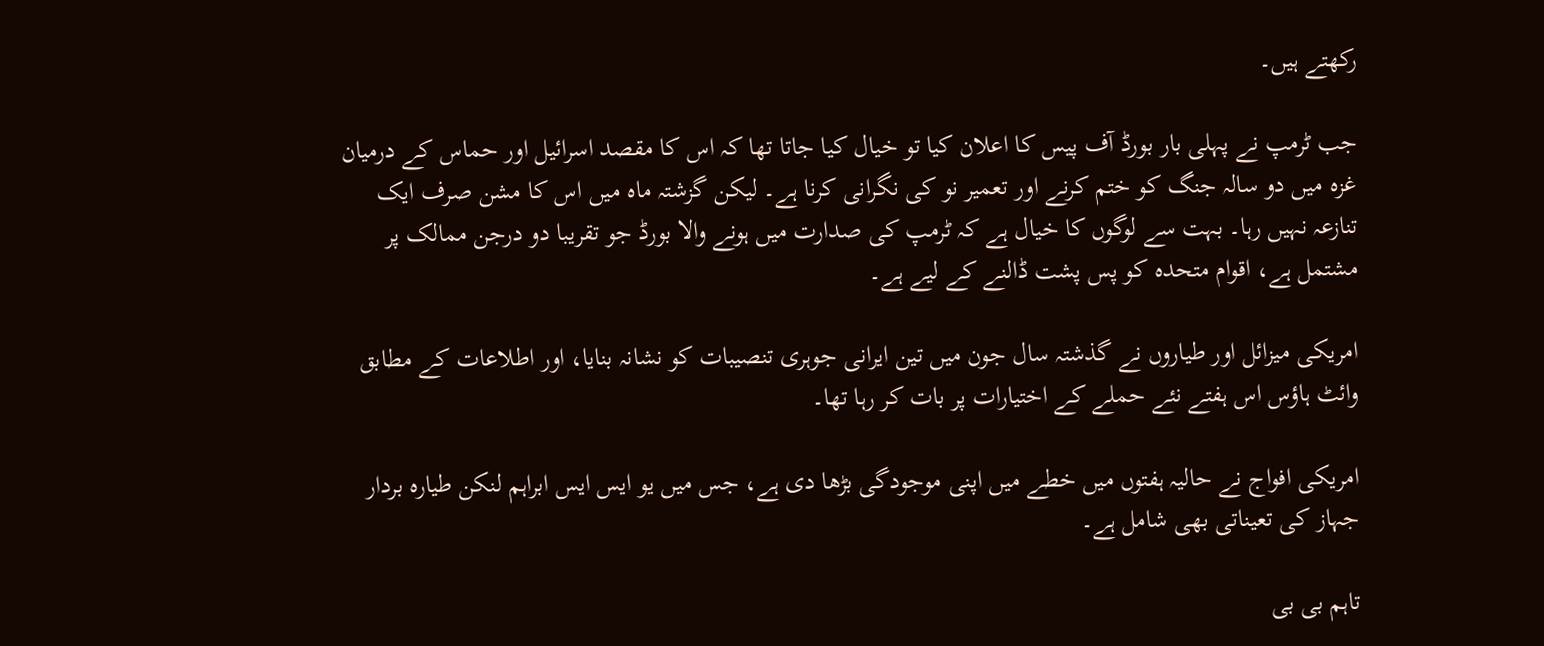رکھتے ہیں۔

جب ٹرمپ نے پہلی بار بورڈ آف پیس کا اعلان کیا تو خیال کیا جاتا تھا کہ اس کا مقصد اسرائیل اور حماس کے درمیان غزہ میں دو سالہ جنگ کو ختم کرنے اور تعمیر نو کی نگرانی کرنا ہے۔ لیکن گزشتہ ماہ میں اس کا مشن صرف ایک تنازعہ نہیں رہا۔ بہت سے لوگوں کا خیال ہے کہ ٹرمپ کی صدارت میں ہونے والا بورڈ جو تقریبا دو درجن ممالک پر مشتمل ہے، اقوام متحدہ کو پس پشت ڈالنے کے لیے ہے۔

امریکی میزائل اور طیاروں نے گذشتہ سال جون میں تین ایرانی جوہری تنصیبات کو نشانہ بنایا، اور اطلاعات کے مطابق وائٹ ہاؤس اس ہفتے نئے حملے کے اختیارات پر بات کر رہا تھا۔

امریکی افواج نے حالیہ ہفتوں میں خطے میں اپنی موجودگی بڑھا دی ہے، جس میں یو ایس ایس ابراہم لنکن طیارہ بردار جہاز کی تعیناتی بھی شامل ہے۔

تاہم بی بی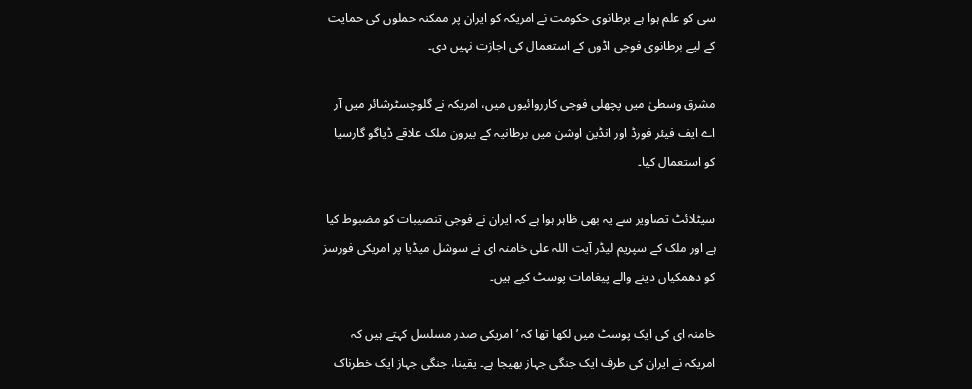سی کو علم ہوا ہے برطانوی حکومت نے امریکہ کو ایران پر ممکنہ حملوں کی حمایت کے لیے برطانوی فوجی اڈوں کے استعمال کی اجازت نہیں دی۔

مشرق وسطیٰ میں پچھلی فوجی کارروائیوں میں، امریکہ نے گلوچسٹرشائر میں آر اے ایف فیئر فورڈ اور انڈین اوشن میں برطانیہ کے بیرون ملک علاقے ڈیاگو گارسیا کو استعمال کیا۔

سیٹلائٹ تصاویر سے یہ بھی ظاہر ہوا ہے کہ ایران نے فوجی تنصیبات کو مضبوط کیا ہے اور ملک کے سپریم لیڈر آیت اللہ علی خامنہ ای نے سوشل میڈیا پر امریکی فورسز کو دھمکیاں دینے والے پیغامات پوسٹ کیے ہیں۔

خامنہ ای کی ایک پوسٹ میں لکھا تھا کہ ’امریکی صدر مسلسل کہتے ہیں کہ امریکہ نے ایران کی طرف ایک جنگی جہاز بھیجا ہے۔ یقینا، جنگی جہاز ایک خطرناک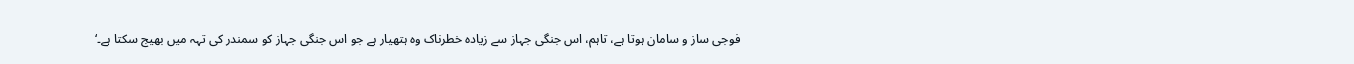فوجی ساز و سامان ہوتا ہے، تاہم، اس جنگی جہاز سے زیادہ خطرناک وہ ہتھیار ہے جو اس جنگی جہاز کو سمندر کی تہہ میں بھیج سکتا ہے۔‘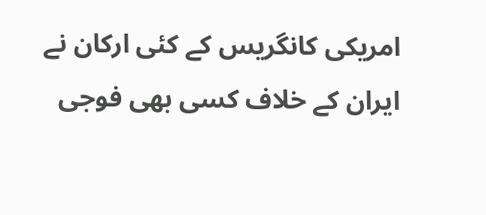امریکی کانگریس کے کئی ارکان نے ایران کے خلاف کسی بھی فوجی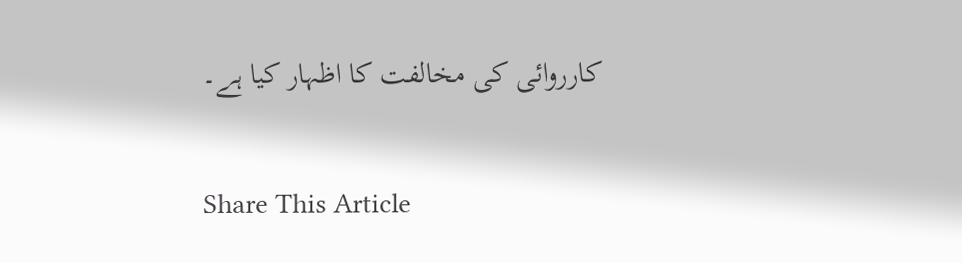کارروائی کی مخالفت کا اظہار کیا ہے۔

Share This Article